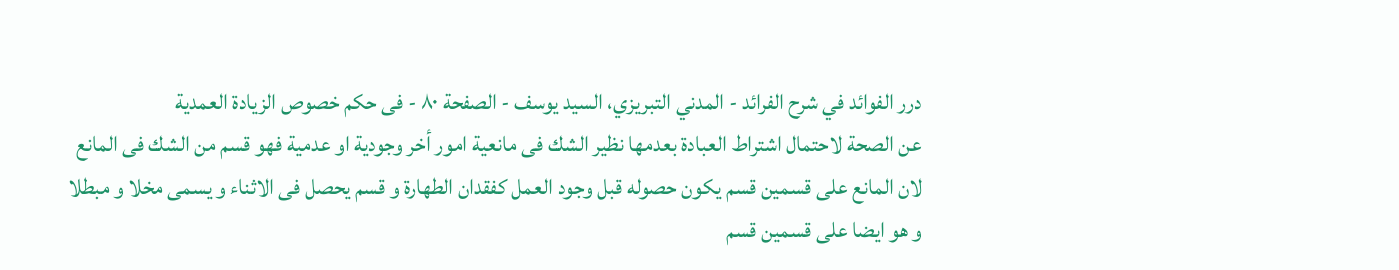درر الفوائد في شرح الفرائد - المدني التبريزي، السيد يوسف - الصفحة ٨٠ - فى حكم خصوص الزيادة العمدية
عن الصحة لاحتمال اشتراط العبادة بعدمها نظير الشك فى مانعية امور أخر وجودية او عدمية فهو قسم من الشك فى المانع لان المانع على قسمين قسم يكون حصوله قبل وجود العمل كفقدان الطهارة و قسم يحصل فى الاثناء و يسمى مخلا و مبطلا و هو ايضا على قسمين قسم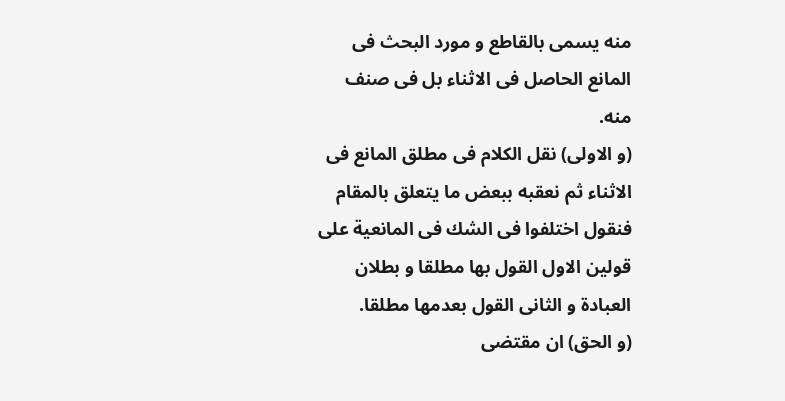منه يسمى بالقاطع و مورد البحث فى المانع الحاصل فى الاثناء بل فى صنف منه.
(و الاولى) نقل الكلام فى مطلق المانع فى الاثناء ثم نعقبه ببعض ما يتعلق بالمقام فنقول اختلفوا فى الشك فى المانعية على قولين الاول القول بها مطلقا و بطلان العبادة و الثانى القول بعدمها مطلقا.
(و الحق) ان مقتضى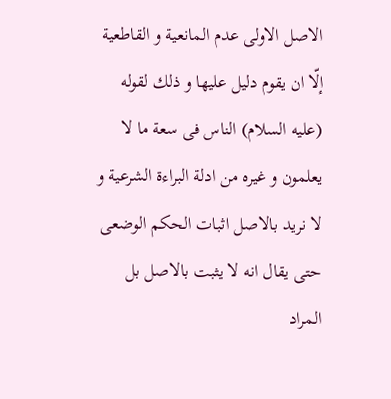الاصل الاولى عدم المانعية و القاطعية إلّا ان يقوم دليل عليها و ذلك لقوله (عليه السلام) الناس فى سعة ما لا يعلمون و غيره من ادلة البراءة الشرعية و لا نريد بالاصل اثبات الحكم الوضعى حتى يقال انه لا يثبت بالاصل بل المراد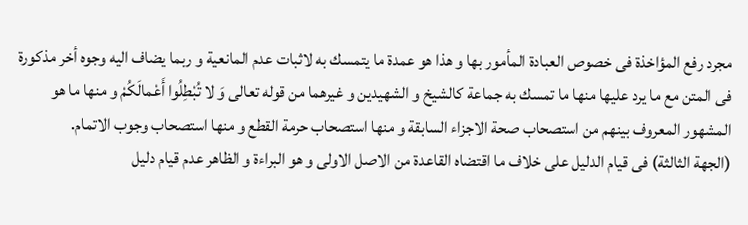مجرد رفع المؤاخذة فى خصوص العبادة المأمور بها و هذا هو عمدة ما يتمسك به لاثبات عدم المانعية و ربما يضاف اليه وجوه أخر مذكورة فى المتن مع ما يرد عليها منها ما تمسك به جماعة كالشيخ و الشهيدين و غيرهما من قوله تعالى وَ لا تُبْطِلُوا أَعْمالَكُمْ و منها ما هو المشهور المعروف بينهم من استصحاب صحة الاجزاء السابقة و منها استصحاب حرمة القطع و منها استصحاب وجوب الاتمام.
(الجهة الثالثة) فى قيام الدليل على خلاف ما اقتضاه القاعدة من الاصل الاولى و هو البراءة و الظاهر عدم قيام دليل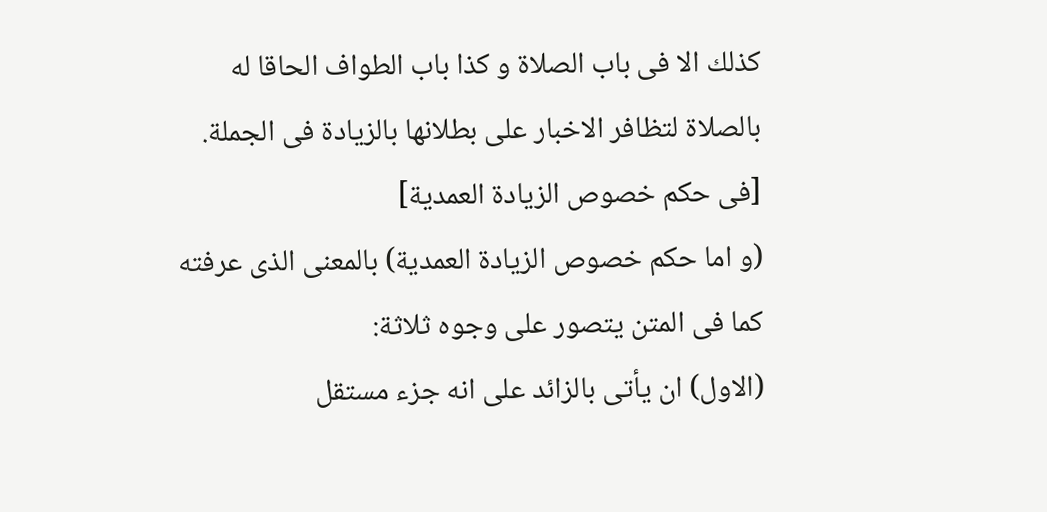كذلك الا فى باب الصلاة و كذا باب الطواف الحاقا له بالصلاة لتظافر الاخبار على بطلانها بالزيادة فى الجملة.
[فى حكم خصوص الزيادة العمدية]
(و اما حكم خصوص الزيادة العمدية) بالمعنى الذى عرفته كما فى المتن يتصور على وجوه ثلاثة:
(الاول) ان يأتى بالزائد على انه جزء مستقل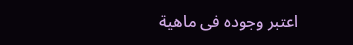اعتبر وجوده فى ماهية